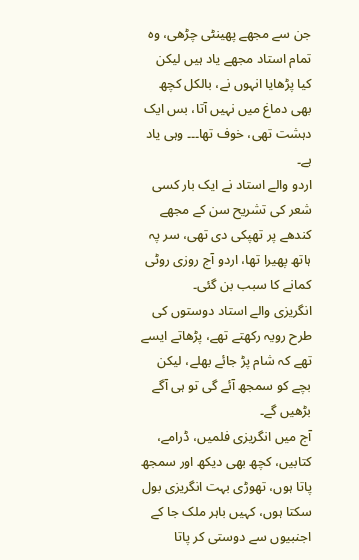جن سے مجھے پھینٹی چڑھی، وہ تمام استاد مجھے یاد ہیں لیکن کیا پڑھایا انہوں نے، بالکل کچھ بھی دماغ میں نہیں آتا، بس ایک دہشت تھی، خوف تھا۔۔۔ وہی یاد ہے۔
اردو والے استاد نے ایک بار کسی شعر کی تشریح سن کے مجھے کندھے پر تھپکی دی تھی، سر پہ ہاتھ پھیرا تھا، اردو آج روزی روٹی کمانے کا سبب بن گئی۔
انگریزی والے استاد دوستوں کی طرح رویہ رکھتے تھے، پڑھاتے ایسے تھے کہ شام پڑ جائے بھلے، لیکن بچے کو سمجھ آئے گی تو ہی آگے بڑھیں گے۔
آج میں انگریزی فلمیں، ڈرامے، کتابیں، کچھ بھی دیکھ اور سمجھ پاتا ہوں، تھوڑی بہت انگریزی بول سکتا ہوں، کہیں باہر ملک جا کے اجنبیوں سے دوستی کر پاتا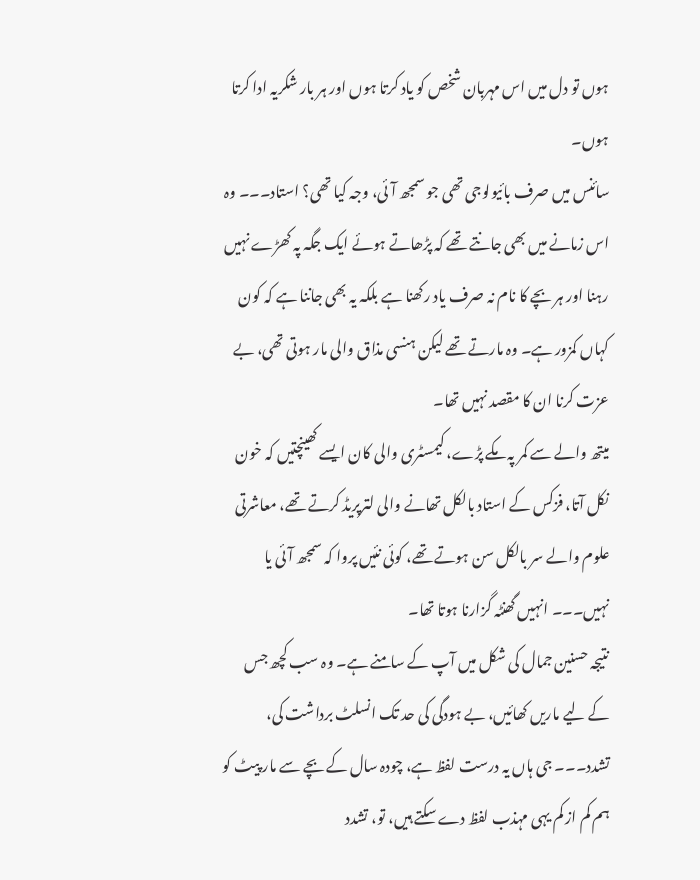ہوں تو دل میں اس مہربان شخص کو یاد کرتا ہوں اور ہر بار شکریہ ادا کرتا ہوں۔
سائنس میں صرف بائیولوجی تھی جو سمجھ آئی، وجہ کیا تھی؟ استاد۔۔۔ وہ اس زمانے میں بھی جانتے تھے کہ پڑھاتے ہوئے ایک جگہ پہ کھڑے نہیں رہنا اور ہر بچے کا نام نہ صرف یاد رکھنا ہے بلکہ یہ بھی جاننا ہے کہ کون کہاں کمزور ہے۔ وہ مارتے تھے لیکن ہنسی مذاق والی مار ہوتی تھی، بے عزت کرنا ان کا مقصد نہیں تھا۔
میتھ والے سے کمر پہ مکے پڑے، کیمسٹری والی کان ایسے کھینچتیں کہ خون نکل آتا، فزکس کے استاد بالکل تھانے والی لترپریڈ کرتے تھے، معاشرتی علوم والے سر بالکل سن ہوتے تھے، کوئی نئیں پروا کہ سمجھ آئی یا نہیں۔۔۔ انہیں گھنٹہ گزارنا ہوتا تھا۔
نتیجہ حسنین جمال کی شکل میں آپ کے سامنے ہے۔ وہ سب کچھ جس کے لیے ماریں کھائیں، بے ہودگی کی حد تک انسلٹ برداشت کی، تشدد۔۔۔ جی ہاں یہ درست لفظ ہے، چودہ سال کے بچے سے مار پیٹ کو ہم کم از کم یہی مہذب لفظ دے سکتے ہیں، تو، تشدد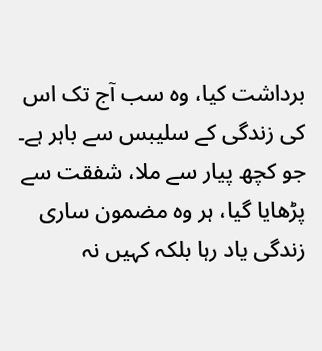برداشت کیا، وہ سب آج تک اس کی زندگی کے سلیبس سے باہر ہے۔
جو کچھ پیار سے ملا، شفقت سے پڑھایا گیا، ہر وہ مضمون ساری زندگی یاد رہا بلکہ کہیں نہ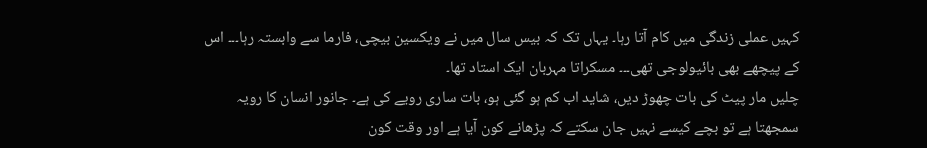کہیں عملی زندگی میں کام آتا رہا۔ یہاں تک کہ بیس سال میں نے ویکسین بیچی، فارما سے وابستہ رہا۔۔۔ اس کے پیچھے بھی بائیولوجی تھی۔۔۔ مسکراتا مہربان ایک استاد تھا۔
چلیں مار پیٹ کی بات چھوڑ دیں، شاید اب کم ہو گئی ہو، بات ساری رویے کی ہے۔ جانور انسان کا رویہ سمجھتا ہے تو بچے کیسے نہیں جان سکتے کہ پڑھانے کون آیا ہے اور وقت کون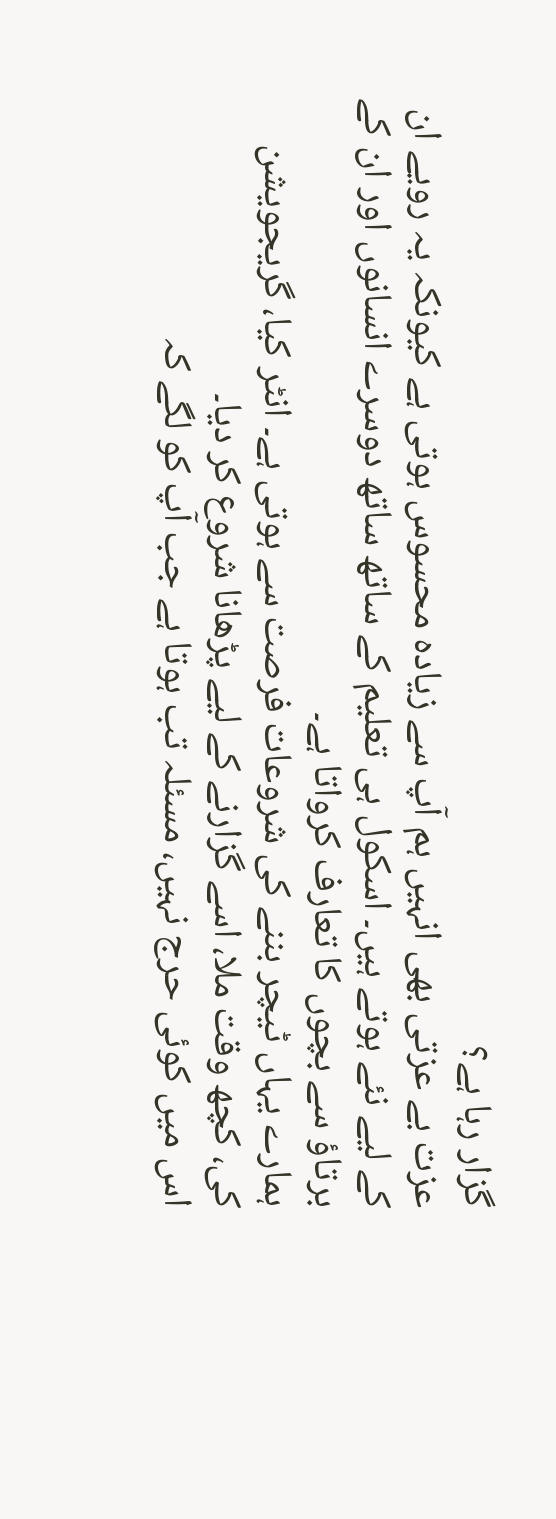گزار رہا ہے؟
عزت بے عزتی بھی انہیں ہم آپ سے زیادہ محسوس ہوتی ہے کیونکہ یہ رویے ان کے لیے نئے ہوتے ہیں۔ اسکول ہی تعلیم کے ساتھ ساتھ دوسرے انسانوں اور ان کے برتاؤ سے بچوں کا تعارف کرواتا ہے۔
ہمارے یہاں ٹیچر بننے کی شروعات فرصت سے ہوتی ہے۔ انٹر کیا، گریجویشن کی، کچھ وقت ملا، اسے گزارنے کے لیے پڑھانا شروع کر دیا۔
اس میں کوئی حرج نہیں، مسئلہ تب ہوتا ہے جب آپ کو لگے کہ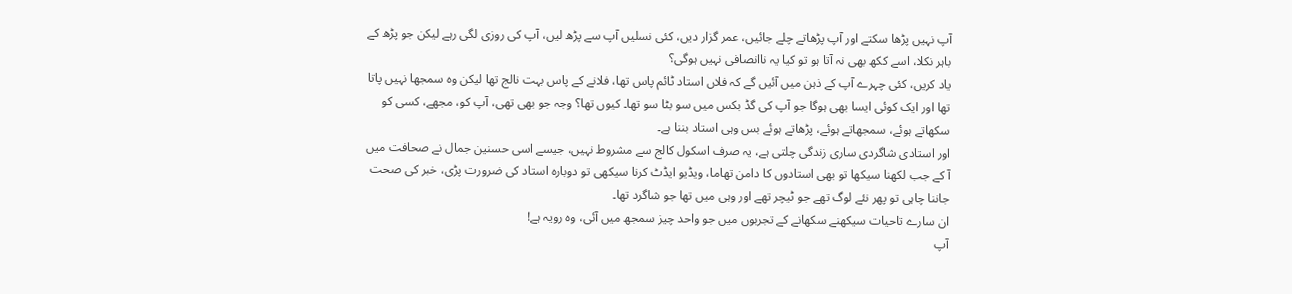آپ نہیں پڑھا سکتے اور آپ پڑھاتے چلے جائیں، عمر گزار دیں، کئی نسلیں آپ سے پڑھ لیں، آپ کی روزی لگی رہے لیکن جو پڑھ کے باہر نکلا، اسے ککھ بھی نہ آتا ہو تو کیا یہ ناانصافی نہیں ہوگی؟
یاد کریں، کئی چہرے آپ کے ذہن میں آئیں گے کہ فلاں استاد ٹائم پاس تھا، فلانے کے پاس بہت نالج تھا لیکن وہ سمجھا نہیں پاتا تھا اور ایک کوئی ایسا بھی ہوگا جو آپ کی گڈ بکس میں سو بٹا سو تھا۔ کیوں تھا؟ وجہ جو بھی تھی، آپ کو، مجھے، کسی کو سکھاتے ہوئے، سمجھاتے ہوئے، پڑھاتے ہوئے بس وہی استاد بننا ہے۔
اور استادی شاگردی ساری زندگی چلتی ہے، یہ صرف اسکول کالج سے مشروط نہیں، جیسے اسی حسنین جمال نے صحافت میں آ کے جب لکھنا سیکھا تو بھی استادوں کا دامن تھاما، ویڈیو ایڈٹ کرنا سیکھی تو دوبارہ استاد کی ضرورت پڑی، خبر کی صحت جاننا چاہی تو پھر نئے لوگ تھے جو ٹیچر تھے اور وہی میں تھا جو شاگرد تھا۔
ان سارے تاحیات سیکھنے سکھانے کے تجربوں میں جو واحد چیز سمجھ میں آئی، وہ رویہ ہے!
آپ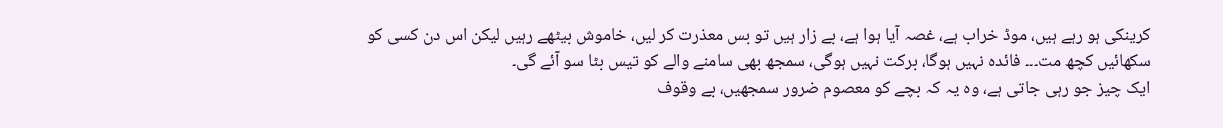کرینکی ہو رہے ہیں، موڈ خراب ہے، غصہ آیا ہوا ہے، بے زار ہیں تو بس معذرت کر لیں، خاموش بیٹھے رہیں لیکن اس دن کسی کو سکھائیں کچھ مت۔۔۔ فائدہ نہیں ہوگا، برکت نہیں ہوگی، سمجھ بھی سامنے والے کو تیس بٹا سو آئے گی۔
ایک چیز جو رہی جاتی ہے، وہ یہ کہ بچے کو معصوم ضرور سمجھیں، بے وقوف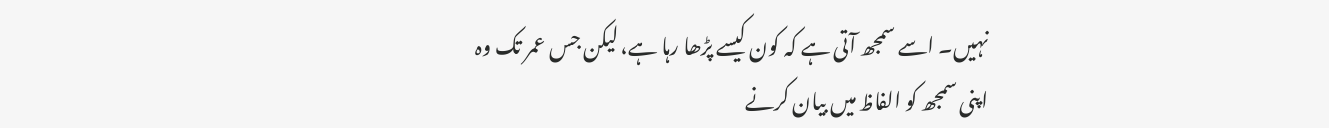نہیں۔ اسے سمجھ آتی ہے کہ کون کیسے پڑھا رہا ہے، لیکن جس عمر تک وہ اپنی سمجھ کو الفاظ میں بیان کرنے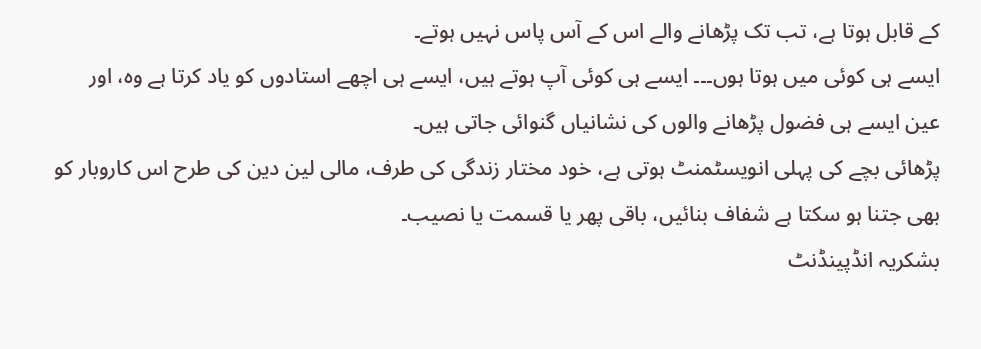کے قابل ہوتا ہے، تب تک پڑھانے والے اس کے آس پاس نہیں ہوتے۔
ایسے ہی کوئی میں ہوتا ہوں۔۔۔ ایسے ہی کوئی آپ ہوتے ہیں، ایسے ہی اچھے استادوں کو یاد کرتا ہے وہ، اور عین ایسے ہی فضول پڑھانے والوں کی نشانیاں گنوائی جاتی ہیں۔
پڑھائی بچے کی پہلی انویسٹمنٹ ہوتی ہے، خود مختار زندگی کی طرف، مالی لین دین کی طرح اس کاروبار کو بھی جتنا ہو سکتا ہے شفاف بنائیں، باقی پھر یا قسمت یا نصیب۔
بشکریہ انڈپینڈنٹ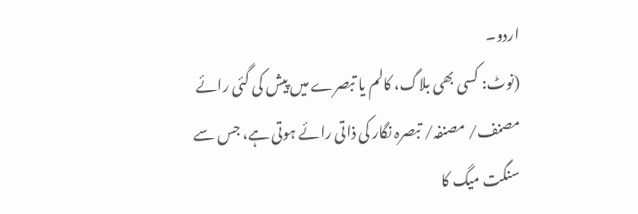اردو۔
(نوٹ: کسی بھی بلاگ، کالم یا تبصرے میں پیش کی گئی رائے مصنف/ مصنفہ/ تبصرہ نگار کی ذاتی رائے ہوتی ہے، جس سے سنگت میگ کا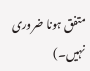متفق ہونا ضروری نہیں۔)